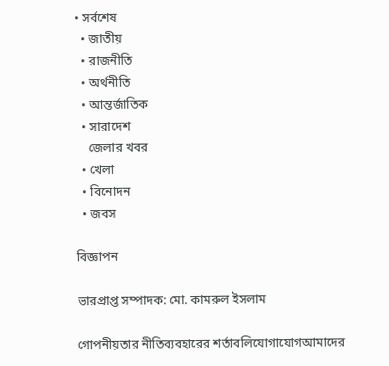• সর্বশেষ
  • জাতীয়
  • রাজনীতি
  • অর্থনীতি
  • আন্তর্জাতিক
  • সারাদেশ
    জেলার খবর
  • খেলা
  • বিনোদন
  • জবস

বিজ্ঞাপন

ভারপ্রাপ্ত সম্পাদক: মো. কামরুল ইসলাম

গোপনীয়তার নীতিব্যবহারের শর্তাবলিযোগাযোগআমাদের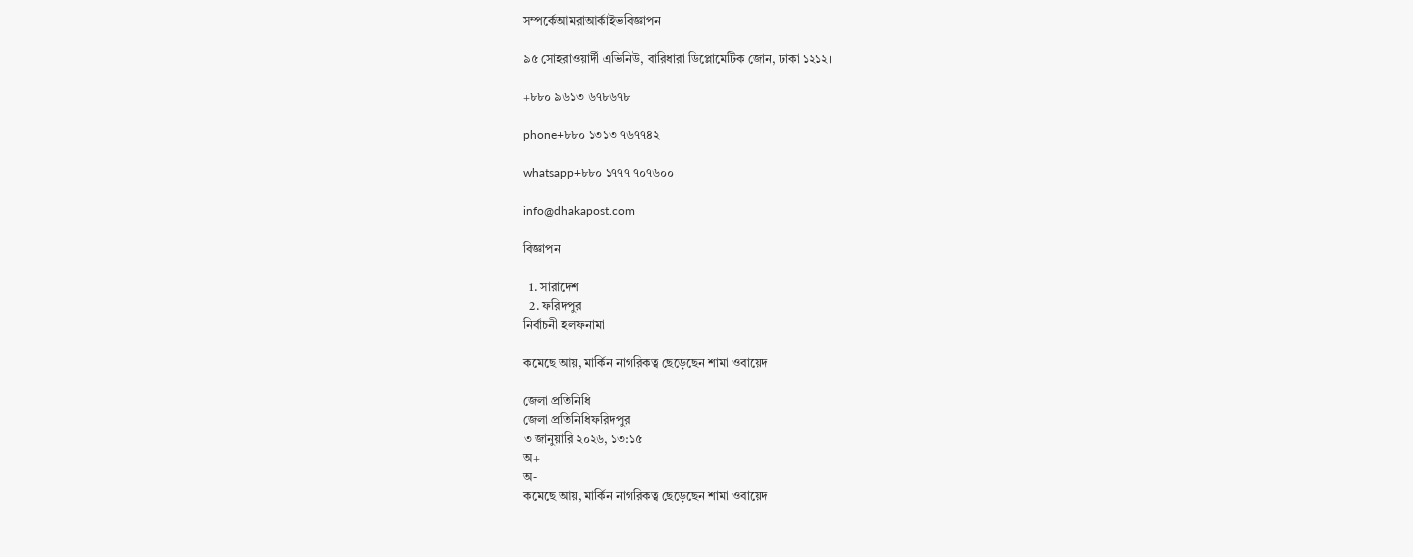সম্পর্কেআমরাআর্কাইভবিজ্ঞাপন

৯৫ সোহরাওয়ার্দী এভিনিউ, বারিধারা ডিপ্লোমেটিক জোন, ঢাকা ১২১২।

+৮৮০ ৯৬১৩ ৬৭৮৬৭৮

phone+৮৮০ ১৩১৩ ৭৬৭৭৪২

whatsapp+৮৮০ ১৭৭৭ ৭০৭৬০০

info@dhakapost.com

বিজ্ঞাপন

  1. সারাদেশ
  2. ফরিদপুর
নির্বাচনী হলফনামা

কমেছে আয়, মার্কিন নাগরিকত্ব ছেড়েছেন শামা ওবায়েদ

জেলা প্রতিনিধি
জেলা প্রতিনিধিফরিদপুর
৩ জানুয়ারি ২০২৬, ১৩:১৫
অ+
অ-
কমেছে আয়, মার্কিন নাগরিকত্ব ছেড়েছেন শামা ওবায়েদ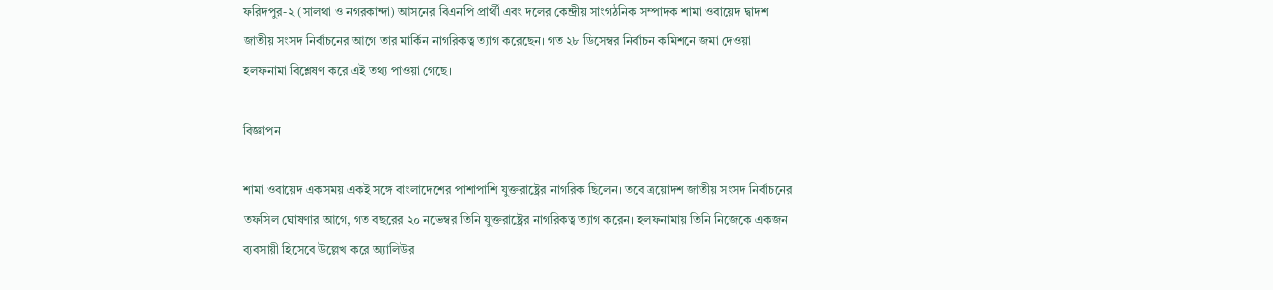ফরিদপুর-২ (সালথা ও নগরকান্দা) আসনের বিএনপি প্রার্থী এবং দলের কেন্দ্রীয় সাংগঠনিক সম্পাদক শামা ওবায়েদ দ্বাদশ জাতীয় সংসদ নির্বাচনের আগে তার মার্কিন নাগরিকত্ব ত্যাগ করেছেন। গত ২৮ ডিসেম্বর নির্বাচন কমিশনে জমা দেওয়া হলফনামা বিশ্লেষণ করে এই তথ্য পাওয়া গেছে।

বিজ্ঞাপন

শামা ওবায়েদ একসময় একই সঙ্গে বাংলাদেশের পাশাপাশি যুক্তরাষ্ট্রের নাগরিক ছিলেন। তবে ত্রয়োদশ জাতীয় সংসদ নির্বাচনের তফসিল ঘোষণার আগে, গত বছরের ২০ নভেম্বর তিনি যুক্তরাষ্ট্রের নাগরিকত্ব ত্যাগ করেন। হলফনামায় তিনি নিজেকে একজন ব্যবসায়ী হিসেবে উল্লেখ করে অ্যালিউর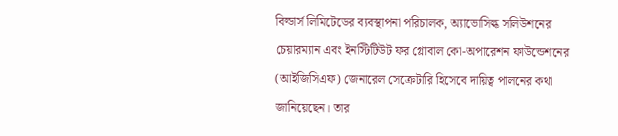বিল্ডার্স লিমিটেডের ব্যবস্থাপনা পরিচালক, অ্যাভোসিল্ক সলিউশনের চেয়ারম্যান এবং ইনস্টিটিউট ফর গ্লোবাল কো-অপারেশন ফাউন্ডেশনের (আইজিসিএফ) জেনারেল সেক্রেটারি হিসেবে দায়িত্ব পালনের কথা জানিয়েছেন। তার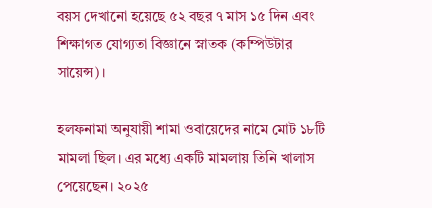বয়স দেখানো হয়েছে ৫২ বছর ৭ মাস ১৫ দিন এবং শিক্ষাগত যোগ্যতা বিজ্ঞানে স্নাতক (কম্পিউটার সায়েন্স)।

হলফনামা অনুযায়ী শামা ওবায়েদের নামে মোট ১৮টি মামলা ছিল। এর মধ্যে একটি মামলায় তিনি খালাস পেয়েছেন। ২০২৫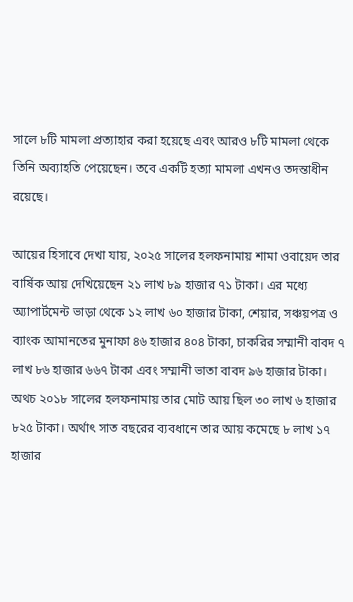সালে ৮টি মামলা প্রত্যাহার করা হয়েছে এবং আরও ৮টি মামলা থেকে তিনি অব্যাহতি পেয়েছেন। তবে একটি হত্যা মামলা এখনও তদন্তাধীন রয়েছে।

আয়ের হিসাবে দেখা যায়, ২০২৫ সালের হলফনামায় শামা ওবায়েদ তার বার্ষিক আয় দেখিয়েছেন ২১ লাখ ৮৯ হাজার ৭১ টাকা। এর মধ্যে অ্যাপার্টমেন্ট ভাড়া থেকে ১২ লাখ ৬০ হাজার টাকা, শেয়ার, সঞ্চয়পত্র ও ব্যাংক আমানতের মুনাফা ৪৬ হাজার ৪০৪ টাকা, চাকরির সম্মানী বাবদ ৭ লাখ ৮৬ হাজার ৬৬৭ টাকা এবং সম্মানী ভাতা বাবদ ৯৬ হাজার টাকা। অথচ ২০১৮ সালের হলফনামায় তার মোট আয় ছিল ৩০ লাখ ৬ হাজার ৮২৫ টাকা। অর্থাৎ সাত বছরের ব্যবধানে তার আয় কমেছে ৮ লাখ ১৭ হাজার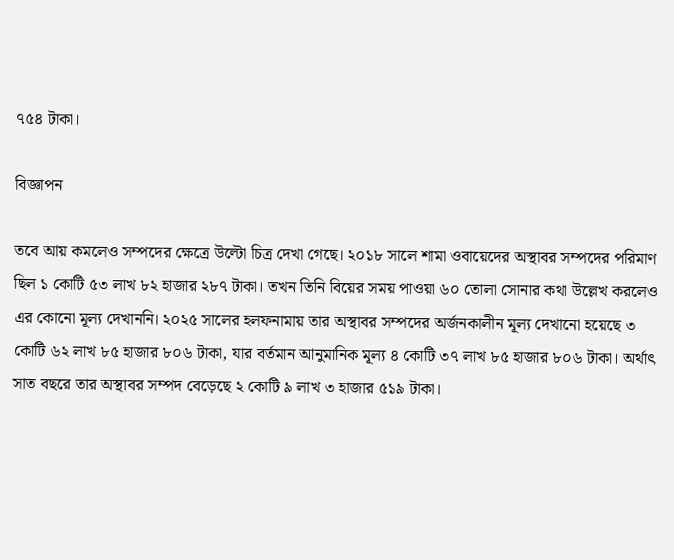৭৫৪ টাকা।

বিজ্ঞাপন

তবে আয় কমলেও সম্পদের ক্ষেত্রে উল্টো চিত্র দেখা গেছে। ২০১৮ সালে শামা ওবায়েদের অস্থাবর সম্পদের পরিমাণ ছিল ১ কোটি ৫৩ লাখ ৮২ হাজার ২৮৭ টাকা। তখন তিনি বিয়ের সময় পাওয়া ৬০ তোলা সোনার কথা উল্লেখ করলেও এর কোনো মূল্য দেখাননি। ২০২৫ সালের হলফনামায় তার অস্থাবর সম্পদের অর্জনকালীন মূল্য দেখানো হয়েছে ৩ কোটি ৬২ লাখ ৮৫ হাজার ৮০৬ টাকা, যার বর্তমান আনুমানিক মূল্য ৪ কোটি ৩৭ লাখ ৮৫ হাজার ৮০৬ টাকা। অর্থাৎ সাত বছরে তার অস্থাবর সম্পদ বেড়েছে ২ কোটি ৯ লাখ ৩ হাজার ৫১৯ টাকা।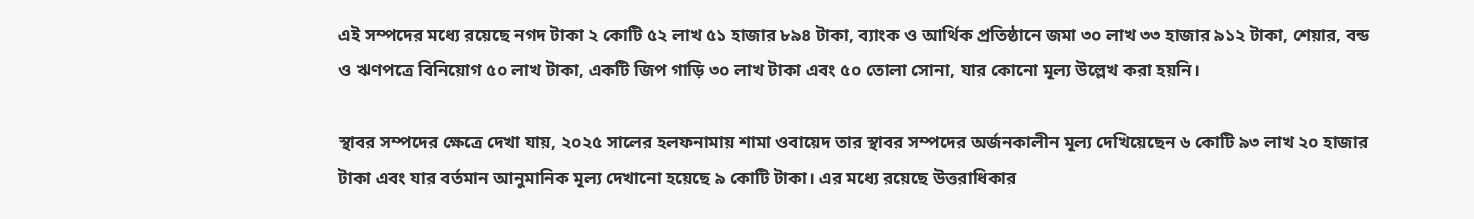এই সম্পদের মধ্যে রয়েছে নগদ টাকা ২ কোটি ৫২ লাখ ৫১ হাজার ৮৯৪ টাকা, ব্যাংক ও আর্থিক প্রতিষ্ঠানে জমা ৩০ লাখ ৩৩ হাজার ৯১২ টাকা, শেয়ার, বন্ড ও ঋণপত্রে বিনিয়োগ ৫০ লাখ টাকা, একটি জিপ গাড়ি ৩০ লাখ টাকা এবং ৫০ তোলা সোনা, যার কোনো মূল্য উল্লেখ করা হয়নি।

স্থাবর সম্পদের ক্ষেত্রে দেখা যায়, ২০২৫ সালের হলফনামায় শামা ওবায়েদ তার স্থাবর সম্পদের অর্জনকালীন মূল্য দেখিয়েছেন ৬ কোটি ৯৩ লাখ ২০ হাজার টাকা এবং যার বর্তমান আনুমানিক মূল্য দেখানো হয়েছে ৯ কোটি টাকা। এর মধ্যে রয়েছে উত্তরাধিকার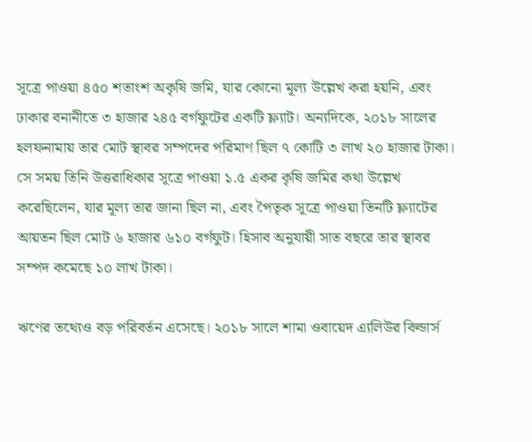সূত্রে পাওয়া ৪৫০ শতাংশ অকৃষি জমি, যার কোনো মূল্য উল্লেখ করা হয়নি, এবং ঢাকার বনানীতে ৩ হাজার ২৪৫ বর্গফুটের একটি ফ্ল্যাট। অন্যদিকে, ২০১৮ সালের হলফনামায় তার মোট স্থাবর সম্পদের পরিমাণ ছিল ৭ কোটি ৩ লাখ ২০ হাজার টাকা। সে সময় তিনি উত্তরাধিকার সূত্রে পাওয়া ১.৫ একর কৃষি জমির কথা উল্লেখ করেছিলেন, যার মূল্য তার জানা ছিল না, এবং পৈতৃক সূত্রে পাওয়া তিনটি ফ্ল্যাটের আয়তন ছিল মোট ৬ হাজার ৬১০ বর্গফুট। হিসাব অনুযায়ী সাত বছরে তার স্থাবর সম্পদ কমেছে ১০ লাখ টাকা।

ঋণের তথ্যেও বড় পরিবর্তন এসেছে। ২০১৮ সালে শামা ওবায়েদ এ্যলিউর বিল্ডার্স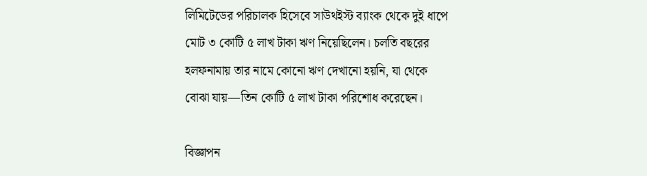লিমিটেডের পরিচালক হিসেবে সাউথইস্ট ব্যাংক থেকে দুই ধাপে মোট ৩ কোটি ৫ লাখ টাকা ঋণ নিয়েছিলেন। চলতি বছরের হলফনামায় তার নামে কোনো ঋণ দেখানো হয়নি, যা থেকে বোঝা যায়—তিন কোটি ৫ লাখ টাকা পরিশোধ করেছেন।

বিজ্ঞাপন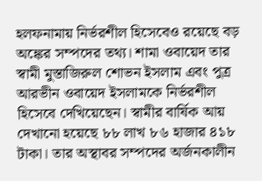হলফনামায় নির্ভরশীল হিসেবেও রয়েছে বড় অঙ্কের সম্পদের তথ্য। শামা ওবায়েদ তার স্বামী মুস্তাজিরুল শোভন ইসলাম এবং পুত্র আরভীন ওবায়েদ ইসলামকে নির্ভরশীল হিসেবে দেখিয়েছেন। স্বামীর বার্ষিক আয় দেখানো হয়েছে ৮৮ লাখ ৮৬ হাজার ৪১৮ টাকা। তার অস্থাবর সম্পদের অর্জনকালীন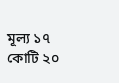মূল্য ১৭ কোটি ২০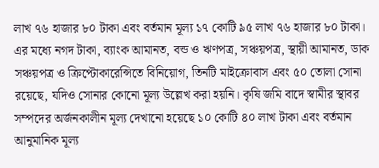লাখ ৭৬ হাজার ৮০ টাকা এবং বর্তমান মূল্য ১৭ কোটি ৯৫ লাখ ৭৬ হাজার ৮০ টাকা। এর মধ্যে নগদ টাকা, ব্যাংক আমানত, বন্ড ও ঋণপত্র, সঞ্চয়পত্র, স্থায়ী আমানত, ডাক সঞ্চয়পত্র ও ক্রিপ্টোকারেন্সিতে বিনিয়োগ, তিনটি মাইক্রোবাস এবং ৫০ তোলা সোনা রয়েছে, যদিও সোনার কোনো মূল্য উল্লেখ করা হয়নি। কৃষি জমি বাদে স্বামীর স্থাবর সম্পদের অর্জনকালীন মূল্য দেখানো হয়েছে ১০ কোটি ৪০ লাখ টাকা এবং বর্তমান আনুমানিক মূল্য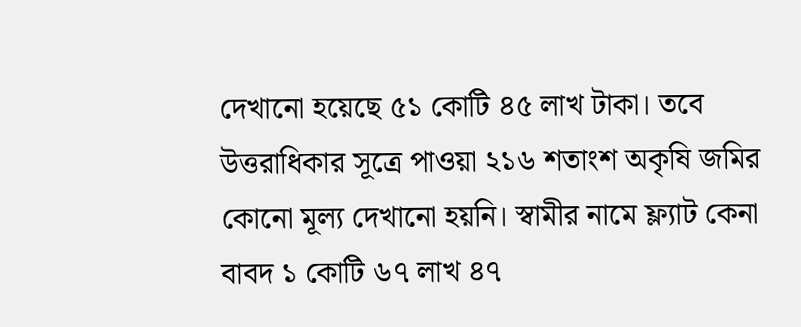দেখানো হয়েছে ৫১ কোটি ৪৫ লাখ টাকা। তবে উত্তরাধিকার সূত্রে পাওয়া ২১৬ শতাংশ অকৃষি জমির কোনো মূল্য দেখানো হয়নি। স্বামীর নামে ফ্ল্যাট কেনা বাবদ ১ কোটি ৬৭ লাখ ৪৭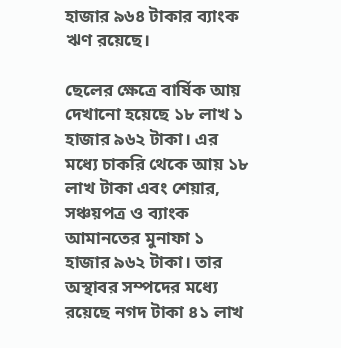হাজার ৯৬৪ টাকার ব্যাংক ঋণ রয়েছে।

ছেলের ক্ষেত্রে বার্ষিক আয় দেখানো হয়েছে ১৮ লাখ ১ হাজার ৯৬২ টাকা। এর মধ্যে চাকরি থেকে আয় ১৮ লাখ টাকা এবং শেয়ার, সঞ্চয়পত্র ও ব্যাংক আমানতের মুনাফা ১ হাজার ৯৬২ টাকা। তার অস্থাবর সম্পদের মধ্যে রয়েছে নগদ টাকা ৪১ লাখ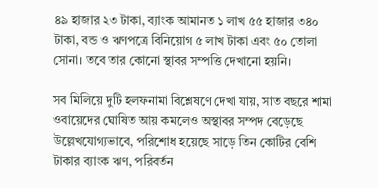৪৯ হাজার ২৩ টাকা, ব্যাংক আমানত ১ লাখ ৫৫ হাজার ৩৪০ টাকা, বন্ড ও ঋণপত্রে বিনিয়োগ ৫ লাখ টাকা এবং ৫০ তোলা সোনা। তবে তার কোনো স্থাবর সম্পত্তি দেখানো হয়নি।

সব মিলিয়ে দুটি হলফনামা বিশ্লেষণে দেখা যায়, সাত বছরে শামা ওবায়েদের ঘোষিত আয় কমলেও অস্থাবর সম্পদ বেড়েছে উল্লেখযোগ্যভাবে, পরিশোধ হয়েছে সাড়ে তিন কোটির বেশি টাকার ব্যাংক ঋণ, পরিবর্তন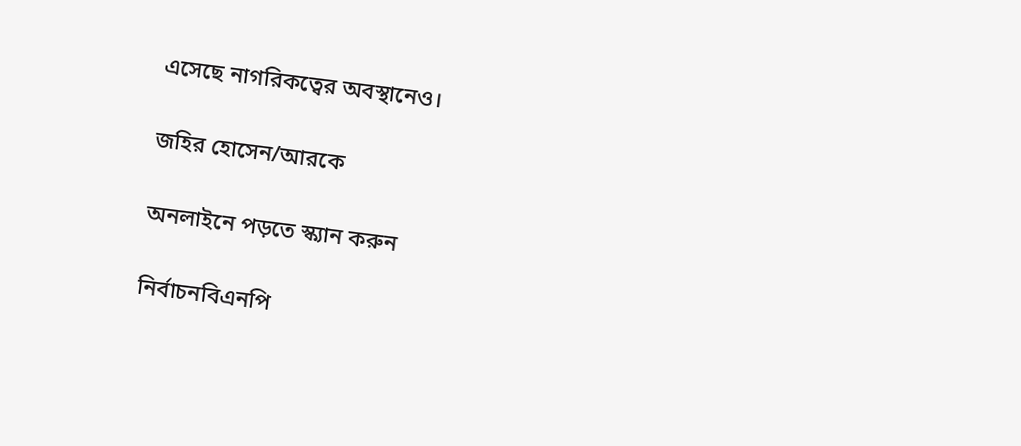এসেছে নাগরিকত্বের অবস্থানেও।

জহির হোসেন/আরকে

অনলাইনে পড়তে স্ক্যান করুন

নির্বাচনবিএনপি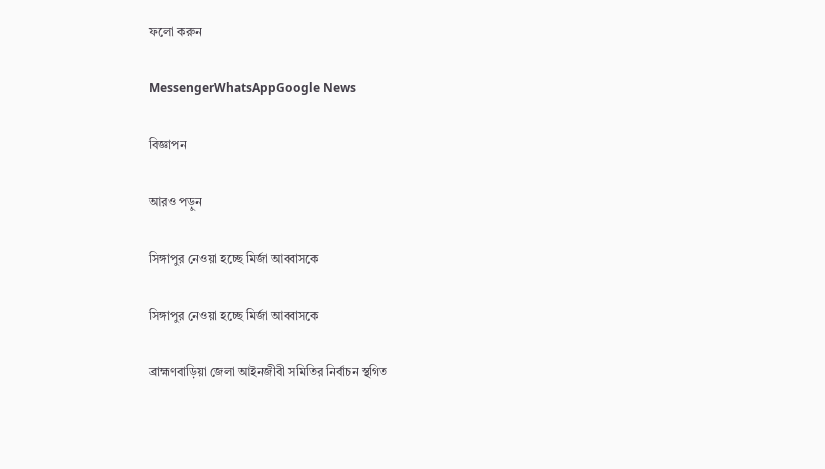ফলো করুন

MessengerWhatsAppGoogle News

বিজ্ঞাপন

আরও পড়ুন

সিঙ্গাপুর নেওয়া হচ্ছে মির্জা আব্বাসকে

সিঙ্গাপুর নেওয়া হচ্ছে মির্জা আব্বাসকে

ব্রাহ্মণবাড়িয়া জেলা আইনজীবী সমিতির নির্বাচন স্থগিত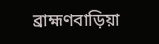ব্রাহ্মণবাড়িয়া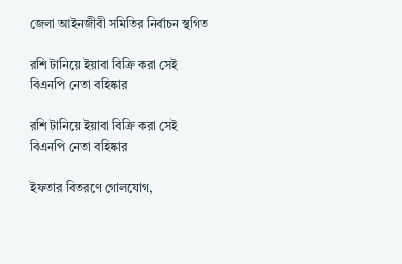জেলা আইনজীবী সমিতির নির্বাচন স্থগিত

রশি টানিয়ে ইয়াবা বিক্রি করা সেই বিএনপি নেতা বহিষ্কার

রশি টানিয়ে ইয়াবা বিক্রি করা সেই বিএনপি নেতা বহিষ্কার

ইফতার বিতরণে গোলযোগ,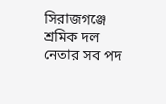সিরাজগঞ্জে শ্রমিক দল নেতার সব পদ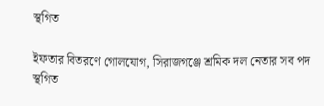স্থগিত

ইফতার বিতরণে গোলযোগ, সিরাজগঞ্জে শ্রমিক দল নেতার সব পদ স্থগিত